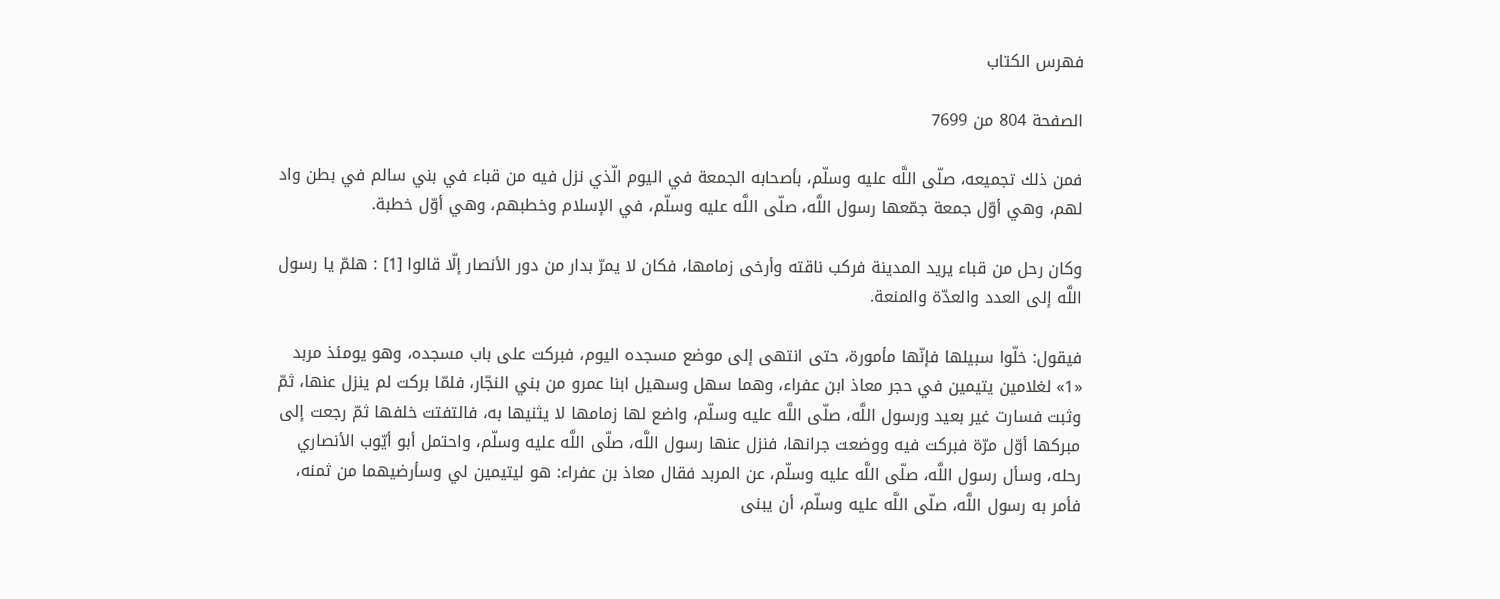فهرس الكتاب

الصفحة 804 من 7699

فمن ذلك تجميعه، صلّى اللَّه عليه وسلّم، بأصحابه الجمعة في اليوم الّذي نزل فيه من قباء في بني سالم في بطن واد لهم، وهي أوّل جمعة جمّعها رسول اللَّه، صلّى اللَّه عليه وسلّم، في الإسلام وخطبهم، وهي أوّل خطبة.

وكان رحل من قباء يريد المدينة فركب ناقته وأرخى زمامها، فكان لا يمرّ بدار من دور الأنصار إلّا قالوا [1] : هلمّ يا رسول اللَّه إلى العدد والعدّة والمنعة.

فيقول: خلّوا سبيلها فإنّها مأمورة، حتى انتهى إلى موضع مسجده اليوم، فبركت على باب مسجده، وهو يومئذ مربد «1» لغلامين يتيمين في حجر معاذ ابن عفراء، وهما سهل وسهيل ابنا عمرو من بني النجّار، فلمّا بركت لم ينزل عنها، ثمّ وثبت فسارت غير بعيد ورسول اللَّه، صلّى اللَّه عليه وسلّم، واضع لها زمامها لا يثنيها به، فالتفتت خلفها ثمّ رجعت إلى مبركها أوّل مرّة فبركت فيه ووضعت جرانها، فنزل عنها رسول اللَّه، صلّى اللَّه عليه وسلّم، واحتمل أبو أيّوب الأنصاري رحله، وسأل رسول اللَّه، صلّى اللَّه عليه وسلّم، عن المربد فقال معاذ بن عفراء: هو ليتيمين لي وسأرضيهما من ثمنه، فأمر به رسول اللَّه، صلّى اللَّه عليه وسلّم، أن يبنى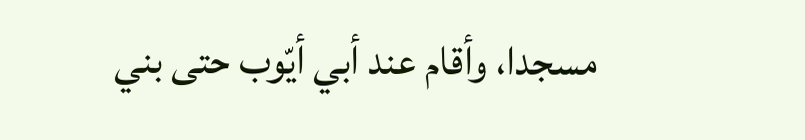مسجدا، وأقام عند أبي أيّوب حتى بني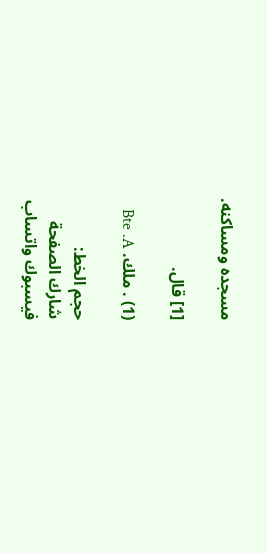مسجده ومساكنه.

[1] قال.

(1) . ملك. Bte .A

حجم الخط:
شارك الصفحة
فيسبوك واتساب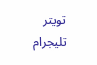تويتر تليجرام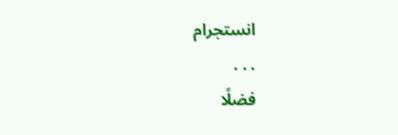انستجرام
. . .
فضلًا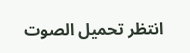انتظر تحميل الصوت